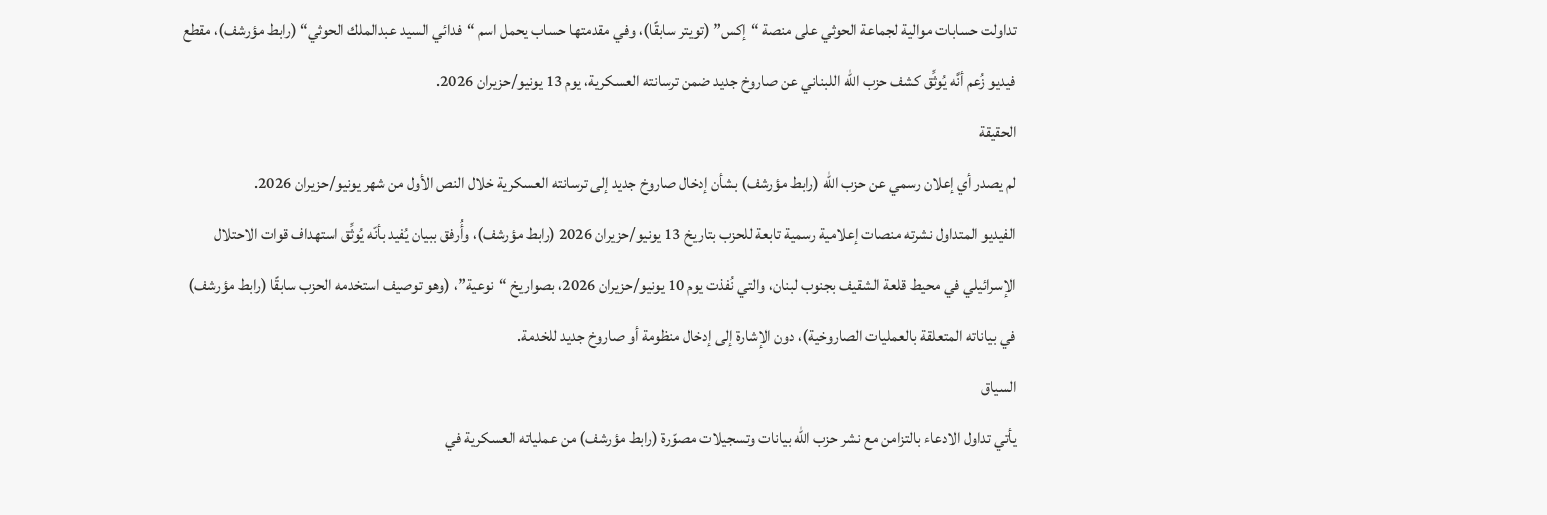تداولت حسابات موالية لجماعة الحوثي على منصة “إكس” (تويتر سابقًا)، وفي مقدمتها حساب يحمل اسم “فدائي السيد عبدالملك الحوثي“ (رابط مؤرشف)، مقطع فيديو زُعم أنَّه يُوثِّق كشف حزب الله اللبناني عن صاروخ جديد ضمن ترسانته العسكرية، يوم 13 يونيو/حزيران 2026.
الحقيقة
لم يصدر أي إعلان رسمي عن حزب الله (رابط مؤرشف) بشأن إدخال صاروخ جديد إلى ترسانته العسكرية خلال النص الأول من شهر يونيو/حزيران 2026.
الفيديو المتداول نشرته منصات إعلامية رسمية تابعة للحزب بتاريخ 13 يونيو/حزيران 2026 (رابط مؤرشف)، وأُرفق ببيان يُفيد بأنّه يُوثِّق استهداف قوات الاحتلال الإسرائيلي في محيط قلعة الشقيف بجنوب لبنان، والتي نُفذت يوم 10 يونيو/حزيران 2026، بصواريخ “نوعية”، (وهو توصيف استخدمه الحزب سابقًا (رابط مؤرشف) في بياناته المتعلقة بالعمليات الصاروخية)، دون الإشارة إلى إدخال منظومة أو صاروخ جديد للخدمة.
السياق
يأتي تداول الادعاء بالتزامن مع نشر حزب الله بيانات وتسجيلات مصوّرة (رابط مؤرشف) من عملياته العسكرية في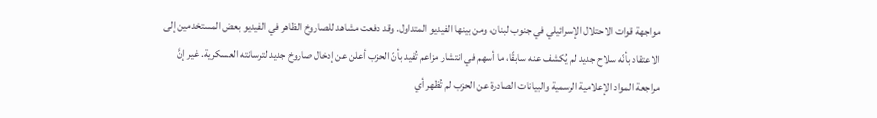مواجهة قوات الاحتلال الإسرائيلي في جنوب لبنان، ومن بينها الفيديو المتداول. وقد دفعت مشاهد للصاروخ الظاهر في الفيديو بعض المستخدمين إلى الاعتقاد بأنّه سلاح جديد لم يُكشف عنه سابقًا، ما أسهم في انتشار مزاعم تُفيد بأنّ الحزب أعلن عن إدخال صاروخ جديد لترسانته العسكرية. غير إنَّ مراجعة المواد الإعلامية الرسمية والبيانات الصادرة عن الحزب لم تُظهر أي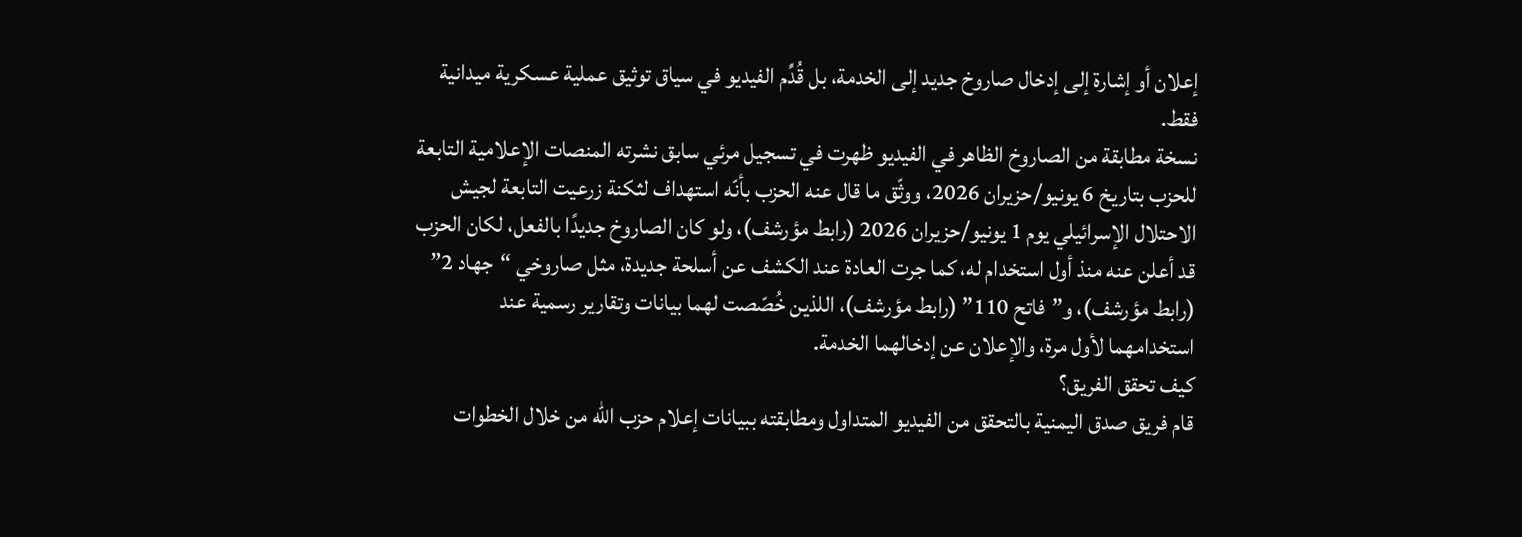إعلان أو إشارة إلى إدخال صاروخ جديد إلى الخدمة، بل قُدِّم الفيديو في سياق توثيق عملية عسكرية ميدانية فقط.
نسخة مطابقة من الصاروخ الظاهر في الفيديو ظهرت في تسجيل مرئي سابق نشرته المنصات الإعلامية التابعة للحزب بتاريخ 6 يونيو/حزيران 2026، ووثّق ما قال عنه الحزب بأنّه استهداف لثكنة زرعيت التابعة لجيش الاحتلال الإسرائيلي يوم 1 يونيو/حزيران 2026 (رابط مؤرشف)، ولو كان الصاروخ جديدًا بالفعل، لكان الحزب قد أعلن عنه منذ أول استخدام له، كما جرت العادة عند الكشف عن أسلحة جديدة، مثل صاروخي “جهاد 2” (رابط مؤرشف)، و”فاتح 110” (رابط مؤرشف)، اللذين خُصّصت لهما بيانات وتقارير رسمية عند استخدامهما لأول مرة، والإعلان عن إدخالهما الخدمة.
كيف تحقق الفريق؟
قام فريق صدق اليمنية بالتحقق من الفيديو المتداول ومطابقته ببيانات إعلام حزب الله من خلال الخطوات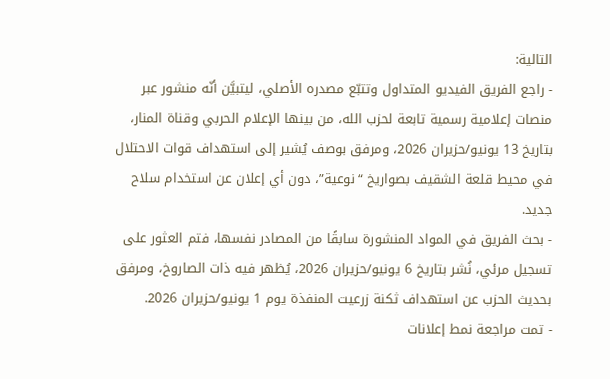التالية:
- راجع الفريق الفيديو المتداول وتتبّع مصدره الأصلي، ليتبيَّن أنّه منشور عبر منصات إعلامية رسمية تابعة لحزب الله، من بينها الإعلام الحربي وقناة المنار، بتاريخ 13 يونيو/حزيران 2026، ومرفق بوصف يُشير إلى استهداف قوات الاحتلال في محيط قلعة الشقيف بصواريخ “نوعية”، دون أي إعلان عن استخدام سلاح جديد.
- بحث الفريق في المواد المنشورة سابقًا من المصادر نفسها، فتم العثور على تسجيل مرئي، نُشر بتاريخ 6 يونيو/حزيران 2026، يُظهر فيه ذات الصاروخ، ومرفق بحديث الحزب عن استهداف ثكنة زرعيت المنفذة يوم 1 يونيو/حزيران 2026.
- تمت مراجعة نمط إعلانات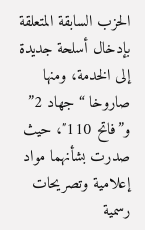الحزب السابقة المتعلقة بإدخال أسلحة جديدة إلى الخدمة، ومنها صاروخا “جهاد 2” و”فاتح 110″، حيث صدرت بشأنهما مواد إعلامية وتصريحات رسمية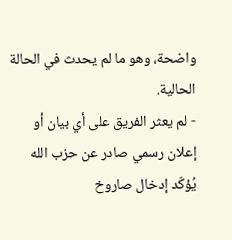واضحة، وهو ما لم يحدث في الحالة الحالية.
- لم يعثر الفريق على أي بيان أو إعلان رسمي صادر عن حزب الله يُؤكّد إدخال صاروخ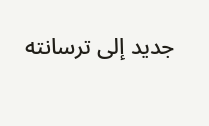جديد إلى ترسانته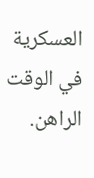العسكرية في الوقت الراهن.